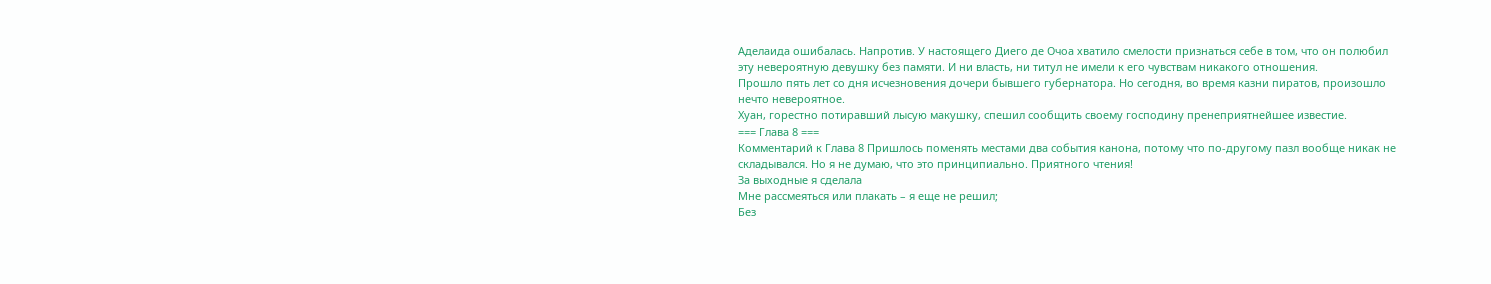Аделаида ошибалась. Напротив. У настоящего Диего де Очоа хватило смелости признаться себе в том, что он полюбил эту невероятную девушку без памяти. И ни власть, ни титул не имели к его чувствам никакого отношения.
Прошло пять лет со дня исчезновения дочери бывшего губернатора. Но сегодня, во время казни пиратов, произошло нечто невероятное.
Хуан, горестно потиравший лысую макушку, спешил сообщить своему господину пренеприятнейшее известие.
=== Глава 8 ===
Комментарий к Глава 8 Пришлось поменять местами два события канона, потому что по-другому пазл вообще никак не складывался. Но я не думаю, что это принципиально. Приятного чтения!
За выходные я сделала
Мне рассмеяться или плакать – я еще не решил;
Без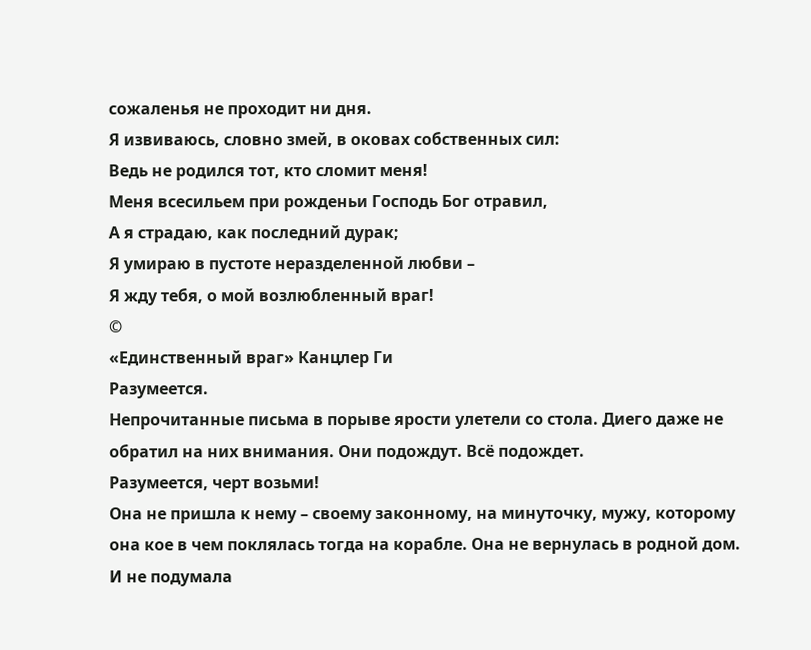сожаленья не проходит ни дня.
Я извиваюсь, словно змей, в оковах собственных сил:
Ведь не родился тот, кто сломит меня!
Меня всесильем при рожденьи Господь Бог отравил,
А я страдаю, как последний дурак;
Я умираю в пустоте неразделенной любви –
Я жду тебя, о мой возлюбленный враг!
©
«Единственный враг» Канцлер Ги
Разумеется.
Непрочитанные письма в порыве ярости улетели со стола. Диего даже не обратил на них внимания. Они подождут. Всё подождет.
Разумеется, черт возьми!
Она не пришла к нему – своему законному, на минуточку, мужу, которому она кое в чем поклялась тогда на корабле. Она не вернулась в родной дом. И не подумала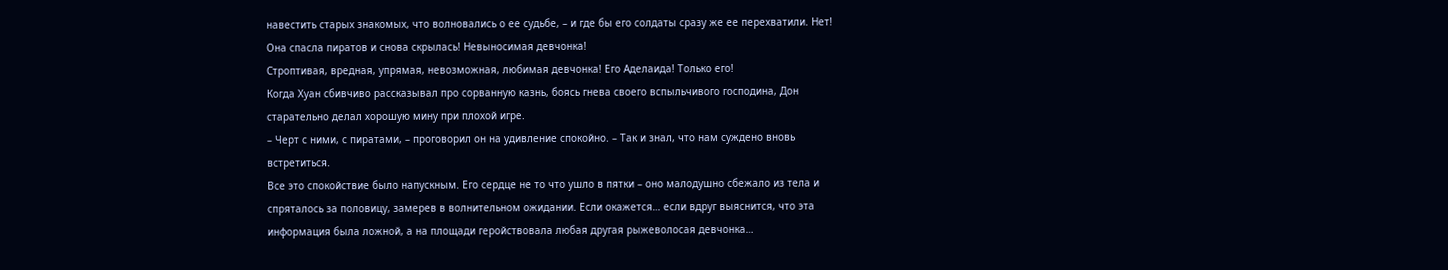навестить старых знакомых, что волновались о ее судьбе, – и где бы его солдаты сразу же ее перехватили. Нет! Она спасла пиратов и снова скрылась! Невыносимая девчонка!
Строптивая, вредная, упрямая, невозможная, любимая девчонка! Его Аделаида! Только его!
Когда Хуан сбивчиво рассказывал про сорванную казнь, боясь гнева своего вспыльчивого господина, Дон старательно делал хорошую мину при плохой игре.
– Черт с ними, с пиратами, – проговорил он на удивление спокойно. – Так и знал, что нам суждено вновь встретиться.
Все это спокойствие было напускным. Его сердце не то что ушло в пятки – оно малодушно сбежало из тела и спряталось за половицу, замерев в волнительном ожидании. Если окажется… если вдруг выяснится, что эта информация была ложной, а на площади геройствовала любая другая рыжеволосая девчонка…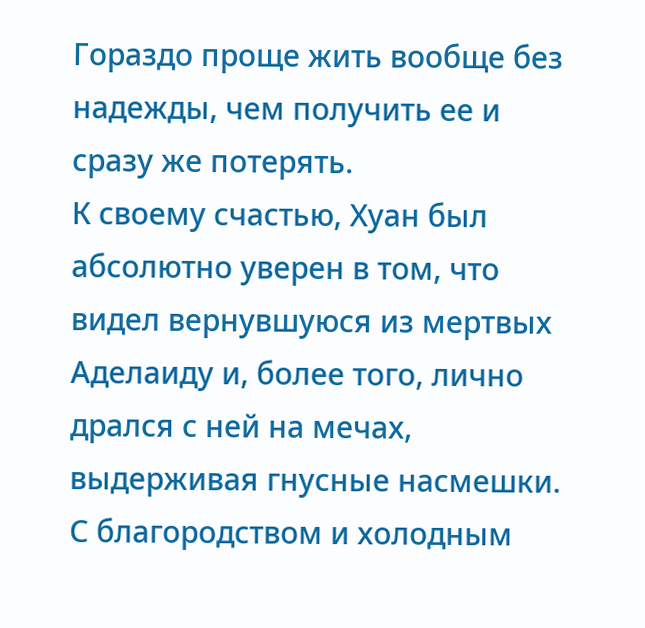Гораздо проще жить вообще без надежды, чем получить ее и сразу же потерять.
К своему счастью, Хуан был абсолютно уверен в том, что видел вернувшуюся из мертвых Аделаиду и, более того, лично дрался с ней на мечах, выдерживая гнусные насмешки. С благородством и холодным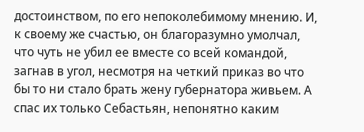достоинством, по его непоколебимому мнению. И, к своему же счастью, он благоразумно умолчал, что чуть не убил ее вместе со всей командой, загнав в угол, несмотря на четкий приказ во что бы то ни стало брать жену губернатора живьем. А спас их только Себастьян, непонятно каким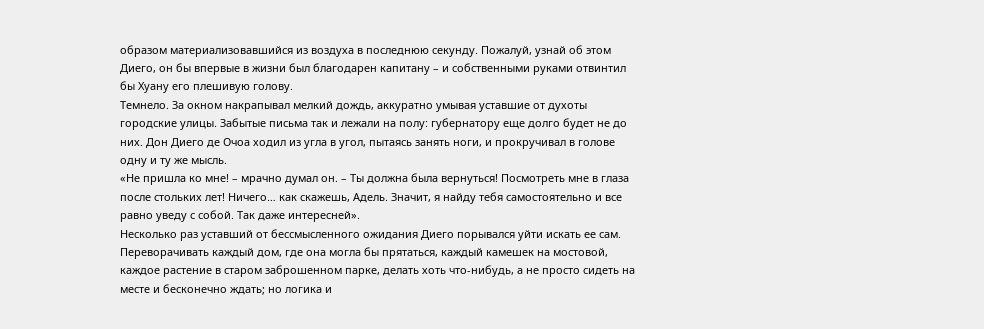образом материализовавшийся из воздуха в последнюю секунду. Пожалуй, узнай об этом Диего, он бы впервые в жизни был благодарен капитану – и собственными руками отвинтил бы Хуану его плешивую голову.
Темнело. За окном накрапывал мелкий дождь, аккуратно умывая уставшие от духоты городские улицы. Забытые письма так и лежали на полу: губернатору еще долго будет не до них. Дон Диего де Очоа ходил из угла в угол, пытаясь занять ноги, и прокручивал в голове одну и ту же мысль.
«Не пришла ко мне! – мрачно думал он. – Ты должна была вернуться! Посмотреть мне в глаза после стольких лет! Ничего… как скажешь, Адель. Значит, я найду тебя самостоятельно и все равно уведу с собой. Так даже интересней».
Несколько раз уставший от бессмысленного ожидания Диего порывался уйти искать ее сам. Переворачивать каждый дом, где она могла бы прятаться, каждый камешек на мостовой, каждое растение в старом заброшенном парке, делать хоть что-нибудь, а не просто сидеть на месте и бесконечно ждать; но логика и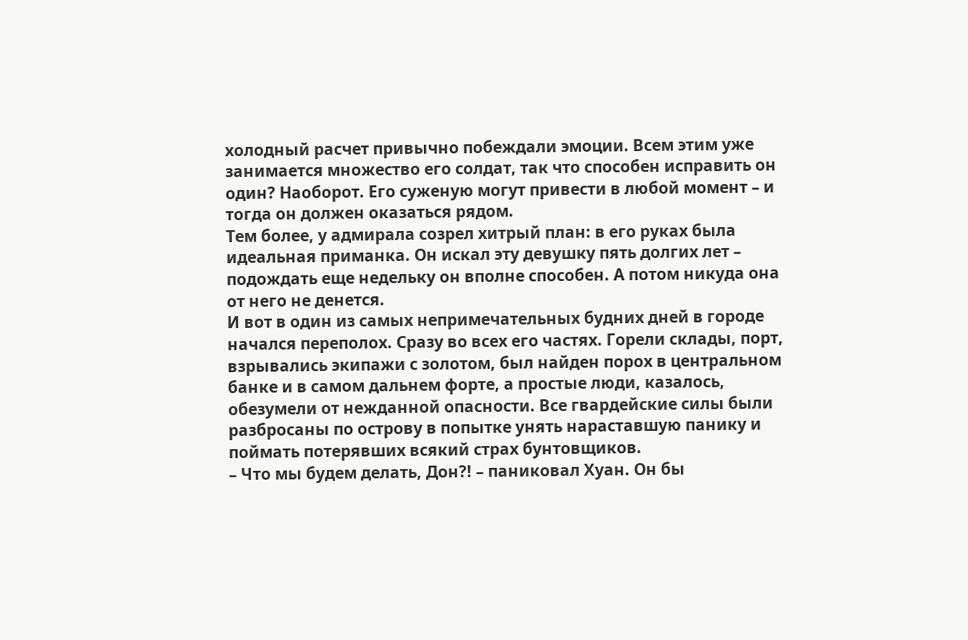холодный расчет привычно побеждали эмоции. Всем этим уже занимается множество его солдат, так что способен исправить он один? Наоборот. Его суженую могут привести в любой момент – и тогда он должен оказаться рядом.
Тем более, у адмирала созрел хитрый план: в его руках была идеальная приманка. Он искал эту девушку пять долгих лет – подождать еще недельку он вполне способен. А потом никуда она от него не денется.
И вот в один из самых непримечательных будних дней в городе начался переполох. Сразу во всех его частях. Горели склады, порт, взрывались экипажи с золотом, был найден порох в центральном банке и в самом дальнем форте, а простые люди, казалось, обезумели от нежданной опасности. Все гвардейские силы были разбросаны по острову в попытке унять нараставшую панику и поймать потерявших всякий страх бунтовщиков.
– Что мы будем делать, Дон?! – паниковал Хуан. Он бы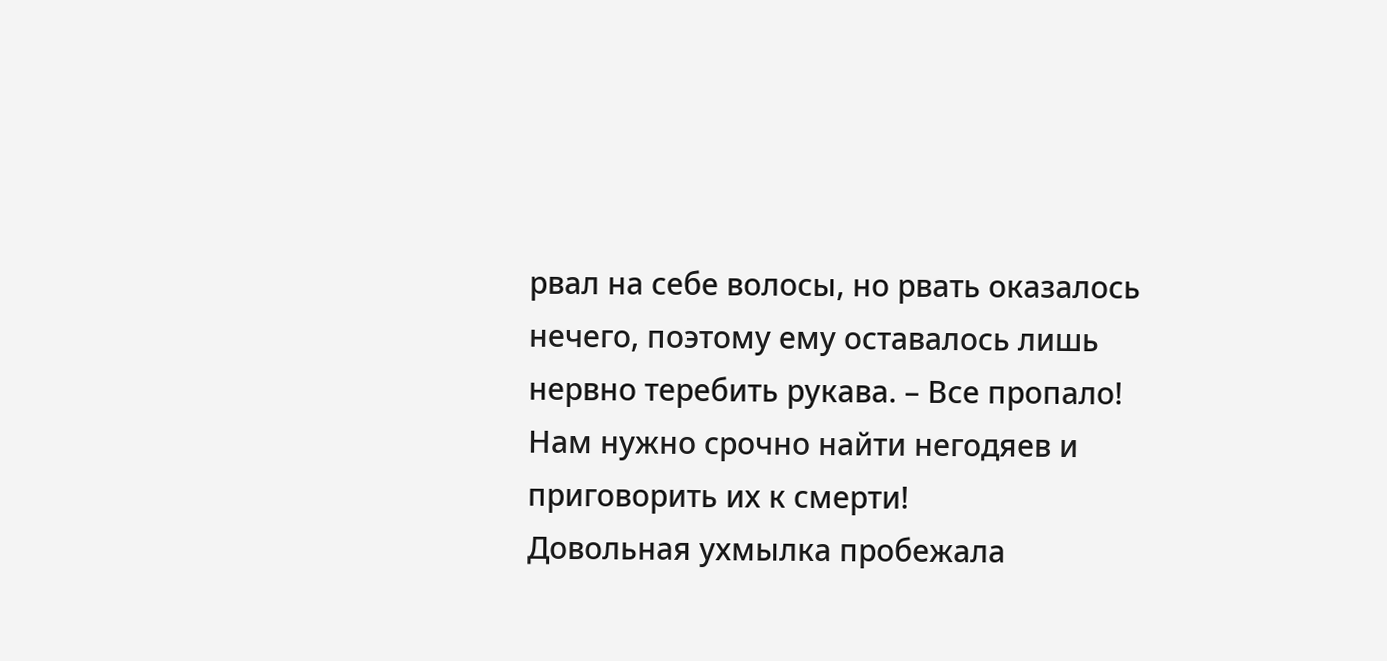рвал на себе волосы, но рвать оказалось нечего, поэтому ему оставалось лишь нервно теребить рукава. – Все пропало! Нам нужно срочно найти негодяев и приговорить их к смерти!
Довольная ухмылка пробежала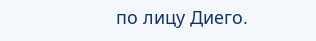по лицу Диего.